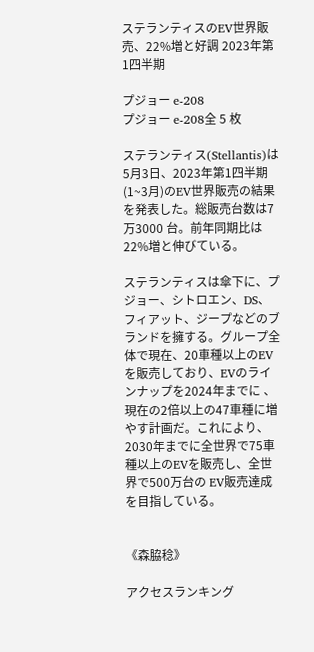ステランティスのEV世界販売、22%増と好調 2023年第1四半期

プジョー e-208
プジョー e-208全 5 枚

ステランティス(Stellantis)は5月3日、2023年第1四半期(1~3月)のEV世界販売の結果を発表した。総販売台数は7万3000 台。前年同期比は22%増と伸びている。

ステランティスは傘下に、プジョー、シトロエン、DS、フィアット、ジープなどのブランドを擁する。グループ全体で現在、20車種以上のEV を販売しており、EVのラインナップを2024年までに 、現在の2倍以上の47車種に増やす計画だ。これにより、2030年までに全世界で75車種以上のEVを販売し、全世界で500万台の EV販売達成を目指している。


《森脇稔》

アクセスランキング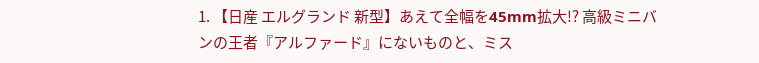1. 【日産 エルグランド 新型】あえて全幅を45mm拡大!? 高級ミニバンの王者『アルファード』にないものと、ミス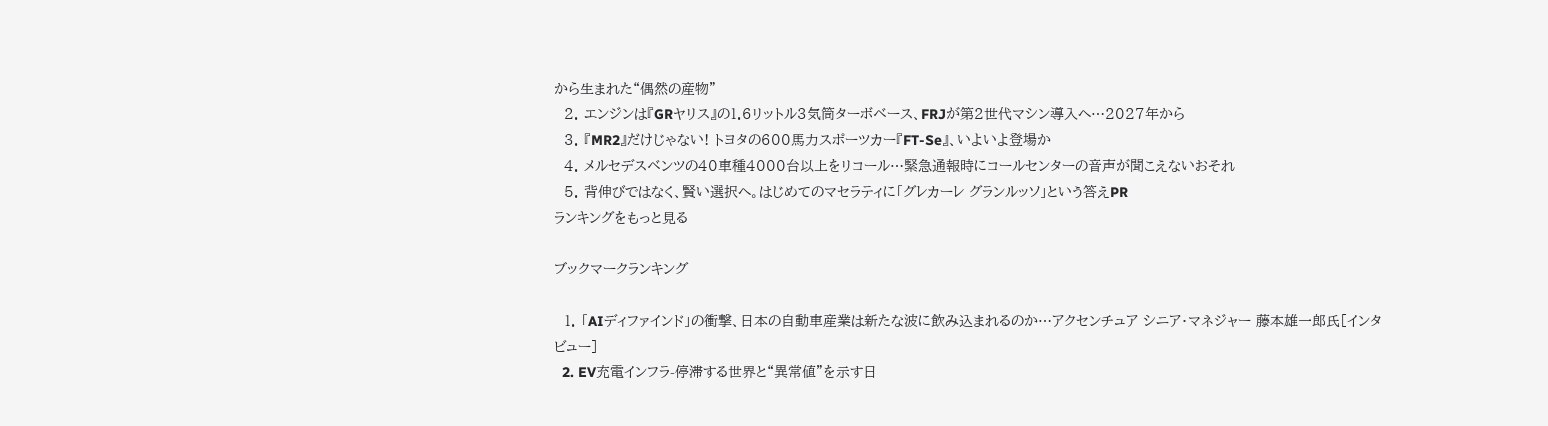から生まれた“偶然の産物”
  2. エンジンは『GRヤリス』の1.6リットル3気筒ターボベース、FRJが第2世代マシン導入へ…2027年から
  3. 『MR2』だけじゃない! トヨタの600馬力スポーツカー『FT-Se』、いよいよ登場か
  4. メルセデスベンツの40車種4000台以上をリコール…緊急通報時にコールセンターの音声が聞こえないおそれ
  5. 背伸びではなく、賢い選択へ。はじめてのマセラティに「グレカーレ グランルッソ」という答えPR
ランキングをもっと見る

ブックマークランキング

  1. 「AIディファインド」の衝撃、日本の自動車産業は新たな波に飲み込まれるのか…アクセンチュア シニア・マネジャー 藤本雄一郎氏[インタビュー]
  2. EV充電インフラ-停滞する世界と“異常値”を示す日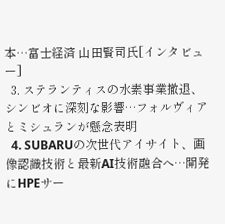本…富士経済 山田賢司氏[インタビュー]
  3. ステランティスの水素事業撤退、シンビオに深刻な影響…フォルヴィアとミシュランが懸念表明
  4. SUBARUの次世代アイサイト、画像認識技術と最新AI技術融合へ…開発にHPEサー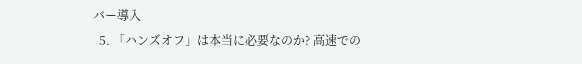バー導入
  5. 「ハンズオフ」は本当に必要なのか? 高速での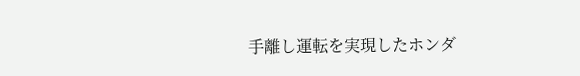手離し運転を実現したホンダ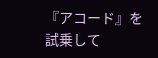『アコード』を試乗して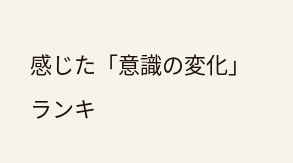感じた「意識の変化」
ランキ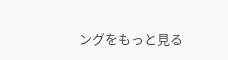ングをもっと見る